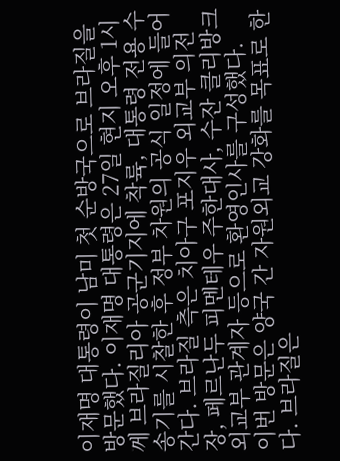이재명 대통령이 남미 첫 순방국으로 브라질을 방문했다. 이재명 대통령은 27일 현지 오후 1시께 브라질리아 공군기지에 착륙, 대통령 전용 수송기를 시찰한 후 정부 차원의 공식 일정에 들어간다. 브라질 측은 치아구 포지우 외교부 의전장, 페르난두 피멘테우 주한대사, 수잔 클리방크 외교부 관계자 등으로 환영인사를 구성했다.
이번 방문은 양국 간 자원외교 강화를 목표로 한다. 브라질은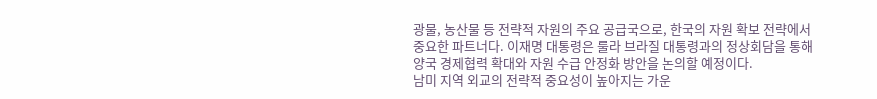광물, 농산물 등 전략적 자원의 주요 공급국으로, 한국의 자원 확보 전략에서 중요한 파트너다. 이재명 대통령은 룰라 브라질 대통령과의 정상회담을 통해 양국 경제협력 확대와 자원 수급 안정화 방안을 논의할 예정이다.
남미 지역 외교의 전략적 중요성이 높아지는 가운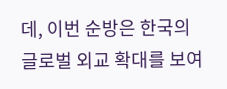데, 이번 순방은 한국의 글로벌 외교 확대를 보여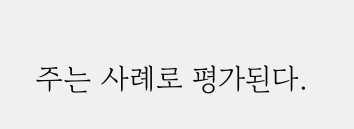주는 사례로 평가된다.